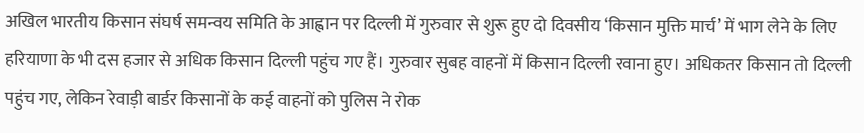अखिल भारतीय किसान संघर्ष समन्वय समिति के आह्वान पर दिल्ली में गुरुवार से शुरू हुए दो दिवसीय ‘किसान मुक्ति मार्च’ में भाग लेने के लिए हरियाणा के भी दस हजार से अधिक किसान दिल्ली पहुंच गए हैं। गुरुवार सुबह वाहनों में किसान दिल्ली रवाना हुए। अधिकतर किसान तो दिल्ली पहुंच गए, लेकिन रेवाड़ी बार्डर किसानों के कई वाहनों को पुलिस ने रोक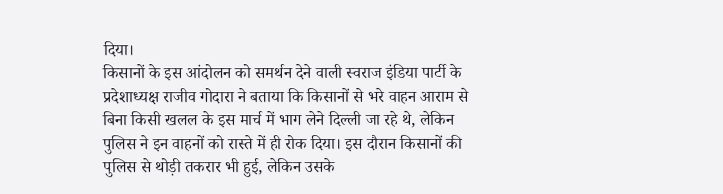दिया।
किसानों के इस आंदोलन को समर्थन देने वाली स्वराज इंडिया पार्टी के प्रदेशाध्यक्ष राजीव गोदारा ने बताया कि किसानों से भरे वाहन आराम से बिना किसी खलल के इस मार्च में भाग लेने दिल्ली जा रहे थे, लेकिन पुलिस ने इन वाहनों को रास्ते में ही रोक दिया। इस दौरान किसानों की पुलिस से थोड़ी तकरार भी हुई, लेकिन उसके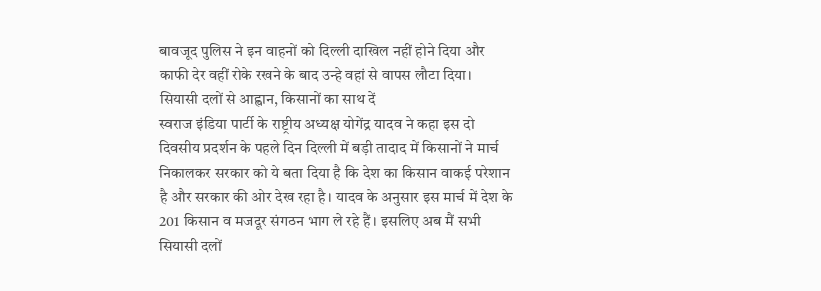बावजूद पुलिस ने इन वाहनों को दिल्ली दाखिल नहीं होने दिया और काफी देर वहीं रोके रखने के बाद उन्हे वहां से वापस लौटा दिया।
सियासी दलों से आह्वान, किसानों का साथ दें
स्वराज इंडिया पार्टी के राष्ट्रीय अध्यक्ष योगेंद्र यादव ने कहा इस दो दिवसीय प्रदर्शन के पहले दिन दिल्ली में बड़ी तादाद में किसानों ने मार्च निकालकर सरकार को ये बता दिया है कि देश का किसान वाकई परेशान है और सरकार की ओर देख रहा है। यादव के अनुसार इस मार्च में देश के 201 किसान व मजदूर संगठन भाग ले रहे हैं। इसलिए अब मैं सभी सियासी दलों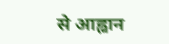से आह्वान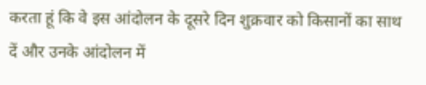करता हूं कि वे इस आंदोलन के दूसरे दिन शुक्रवार को किसानों का साथ दें और उनके आंदोलन में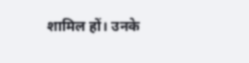शामिल हों। उनके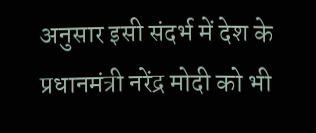अनुसार इसी संदर्भ में देश के प्रधानमंत्री नरेंद्र मोदी को भी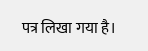पत्र लिखा गया है।